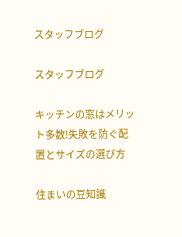スタッフブログ

スタッフブログ

キッチンの窓はメリット多数!失敗を防ぐ配置とサイズの選び方

住まいの豆知識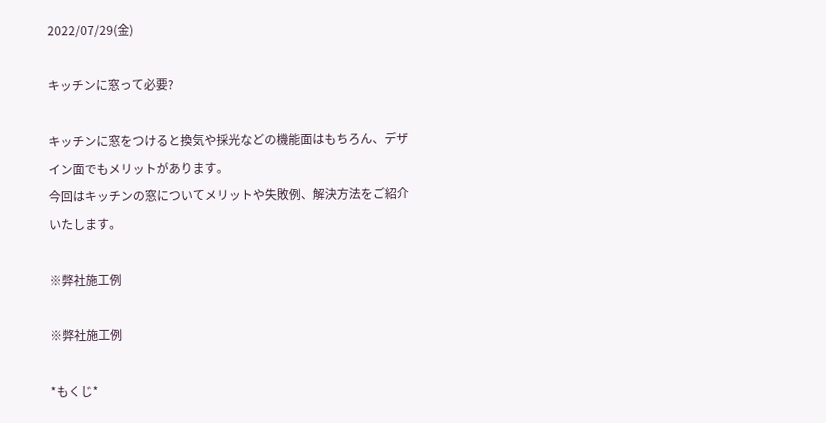2022/07/29(金)

キッチンに窓って必要?

キッチンに窓をつけると換気や採光などの機能面はもちろん、デザイン面でもメリットがあります。
今回はキッチンの窓についてメリットや失敗例、解決方法をご紹介いたします。

※弊社施工例

※弊社施工例

*もくじ*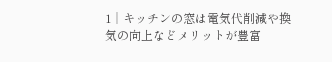1│キッチンの窓は電気代削減や換気の向上などメリットが豊富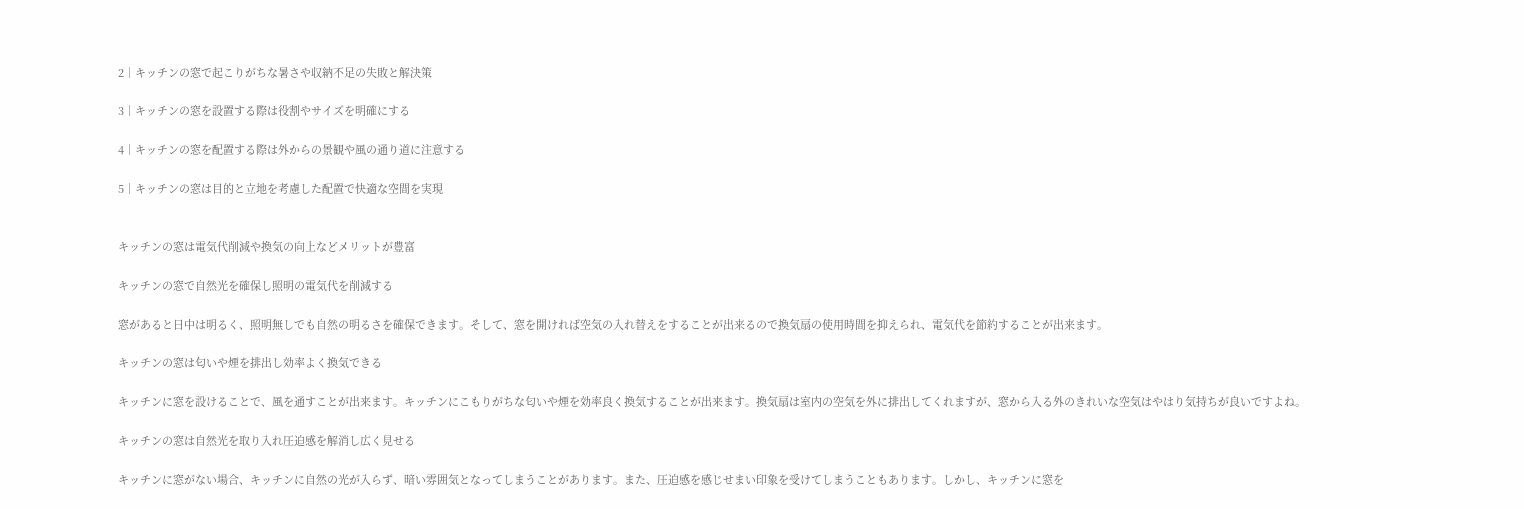2│キッチンの窓で起こりがちな暑さや収納不足の失敗と解決策

3│キッチンの窓を設置する際は役割やサイズを明確にする

4│キッチンの窓を配置する際は外からの景観や風の通り道に注意する

5│キッチンの窓は目的と立地を考慮した配置で快適な空間を実現


キッチンの窓は電気代削減や換気の向上などメリットが豊富

キッチンの窓で自然光を確保し照明の電気代を削減する

窓があると日中は明るく、照明無しでも自然の明るさを確保できます。そして、窓を開ければ空気の入れ替えをすることが出来るので換気扇の使用時間を抑えられ、電気代を節約することが出来ます。

キッチンの窓は匂いや煙を排出し効率よく換気できる

キッチンに窓を設けることで、風を通すことが出来ます。キッチンにこもりがちな匂いや煙を効率良く換気することが出来ます。換気扇は室内の空気を外に排出してくれますが、窓から入る外のきれいな空気はやはり気持ちが良いですよね。

キッチンの窓は自然光を取り入れ圧迫感を解消し広く見せる

キッチンに窓がない場合、キッチンに自然の光が入らず、暗い雰囲気となってしまうことがあります。また、圧迫感を感じせまい印象を受けてしまうこともあります。しかし、キッチンに窓を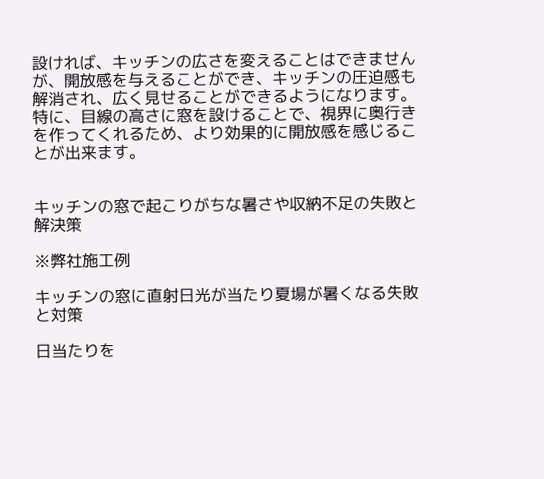設ければ、キッチンの広さを変えることはできませんが、開放感を与えることができ、キッチンの圧迫感も解消され、広く見せることができるようになります。特に、目線の高さに窓を設けることで、視界に奥行きを作ってくれるため、より効果的に開放感を感じることが出来ます。


キッチンの窓で起こりがちな暑さや収納不足の失敗と解決策

※弊社施工例

キッチンの窓に直射日光が当たり夏場が暑くなる失敗と対策

日当たりを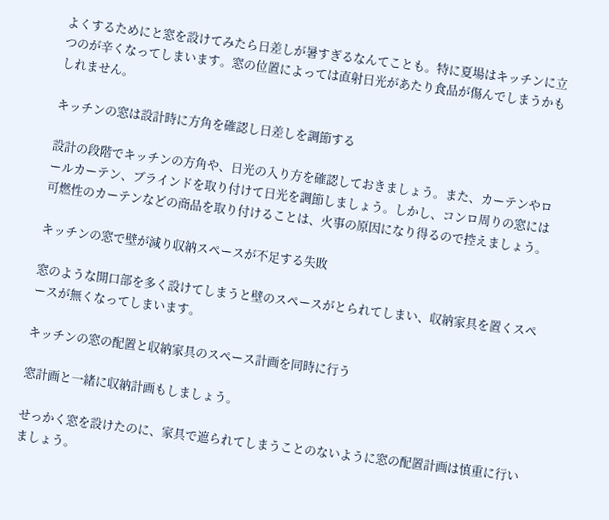よくするためにと窓を設けてみたら日差しが暑すぎるなんてことも。特に夏場はキッチンに立つのが辛くなってしまいます。窓の位置によっては直射日光があたり食品が傷んでしまうかもしれません。

キッチンの窓は設計時に方角を確認し日差しを調節する

設計の段階でキッチンの方角や、日光の入り方を確認しておきましょう。また、カーテンやロールカーテン、ブラインドを取り付けて日光を調節しましょう。しかし、コンロ周りの窓には可燃性のカーテンなどの商品を取り付けることは、火事の原因になり得るので控えましょう。

キッチンの窓で壁が減り収納スペースが不足する失敗

窓のような開口部を多く設けてしまうと壁のスペースがとられてしまい、収納家具を置くスペースが無くなってしまいます。

キッチンの窓の配置と収納家具のスペース計画を同時に行う

窓計画と一緒に収納計画もしましょう。

せっかく窓を設けたのに、家具で遮られてしまうことのないように窓の配置計画は慎重に行いましょう。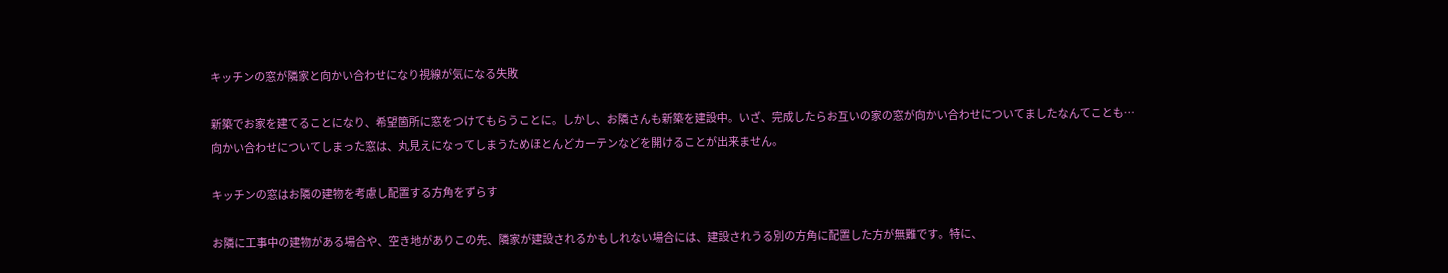キッチンの窓が隣家と向かい合わせになり視線が気になる失敗

新築でお家を建てることになり、希望箇所に窓をつけてもらうことに。しかし、お隣さんも新築を建設中。いざ、完成したらお互いの家の窓が向かい合わせについてましたなんてことも…
向かい合わせについてしまった窓は、丸見えになってしまうためほとんどカーテンなどを開けることが出来ません。

キッチンの窓はお隣の建物を考慮し配置する方角をずらす

お隣に工事中の建物がある場合や、空き地がありこの先、隣家が建設されるかもしれない場合には、建設されうる別の方角に配置した方が無難です。特に、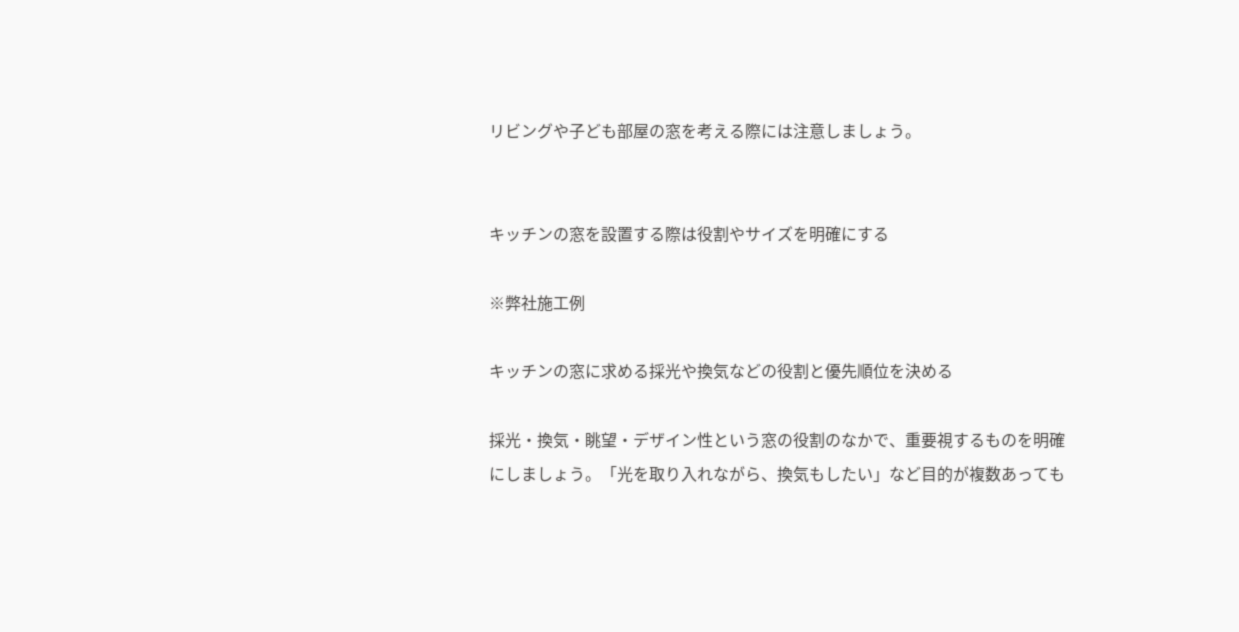リビングや子ども部屋の窓を考える際には注意しましょう。


キッチンの窓を設置する際は役割やサイズを明確にする

※弊社施工例

キッチンの窓に求める採光や換気などの役割と優先順位を決める

採光・換気・眺望・デザイン性という窓の役割のなかで、重要視するものを明確にしましょう。「光を取り入れながら、換気もしたい」など目的が複数あっても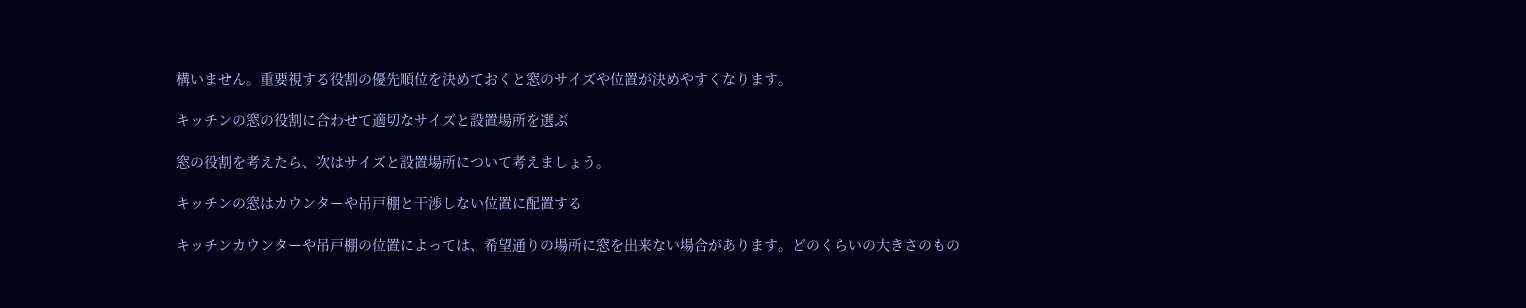構いません。重要視する役割の優先順位を決めておくと窓のサイズや位置が決めやすくなります。

キッチンの窓の役割に合わせて適切なサイズと設置場所を選ぶ

窓の役割を考えたら、次はサイズと設置場所について考えましょう。

キッチンの窓はカウンターや吊戸棚と干渉しない位置に配置する

キッチンカウンターや吊戸棚の位置によっては、希望通りの場所に窓を出来ない場合があります。どのくらいの大きさのもの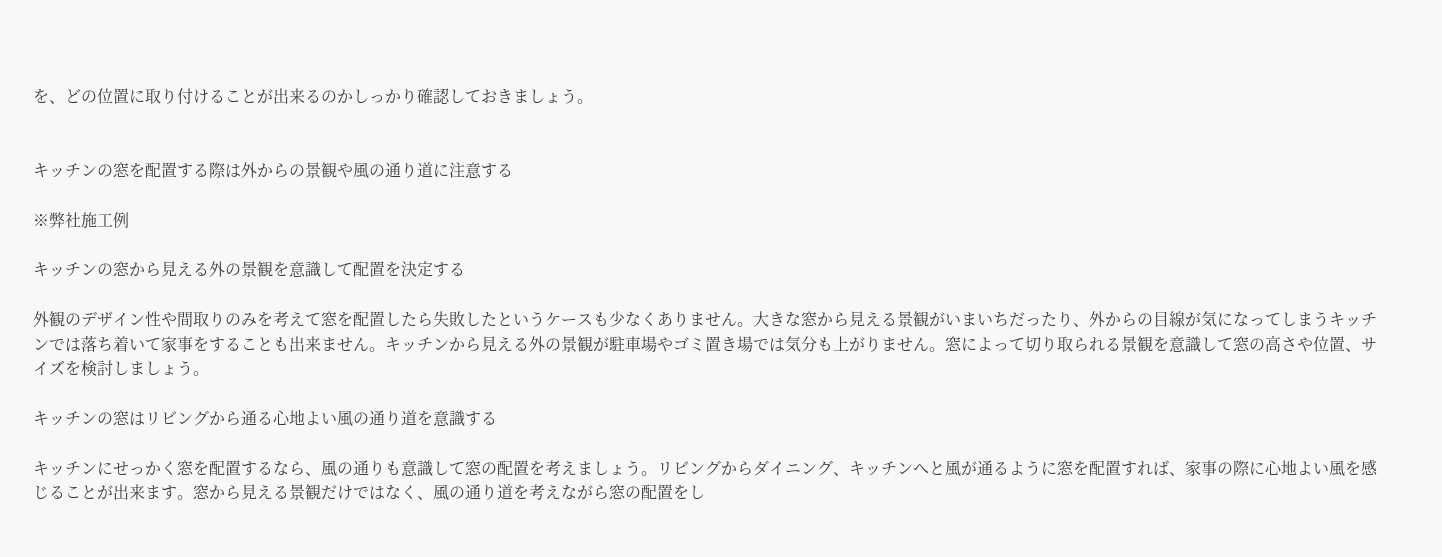を、どの位置に取り付けることが出来るのかしっかり確認しておきましょう。


キッチンの窓を配置する際は外からの景観や風の通り道に注意する

※弊社施工例

キッチンの窓から見える外の景観を意識して配置を決定する

外観のデザイン性や間取りのみを考えて窓を配置したら失敗したというケースも少なくありません。大きな窓から見える景観がいまいちだったり、外からの目線が気になってしまうキッチンでは落ち着いて家事をすることも出来ません。キッチンから見える外の景観が駐車場やゴミ置き場では気分も上がりません。窓によって切り取られる景観を意識して窓の高さや位置、サイズを検討しましょう。

キッチンの窓はリビングから通る心地よい風の通り道を意識する

キッチンにせっかく窓を配置するなら、風の通りも意識して窓の配置を考えましょう。リビングからダイニング、キッチンへと風が通るように窓を配置すれば、家事の際に心地よい風を感じることが出来ます。窓から見える景観だけではなく、風の通り道を考えながら窓の配置をし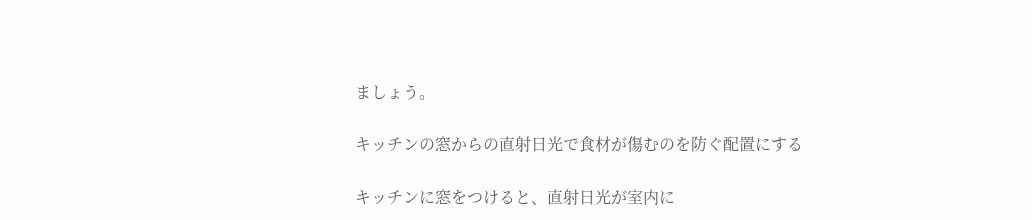ましょう。

キッチンの窓からの直射日光で食材が傷むのを防ぐ配置にする

キッチンに窓をつけると、直射日光が室内に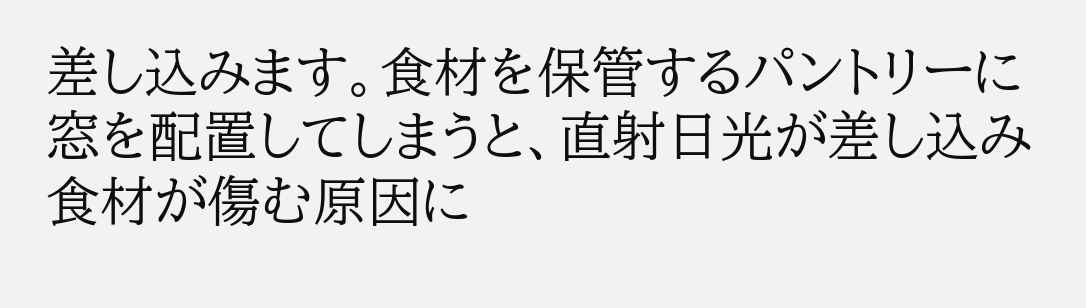差し込みます。食材を保管するパントリーに窓を配置してしまうと、直射日光が差し込み食材が傷む原因に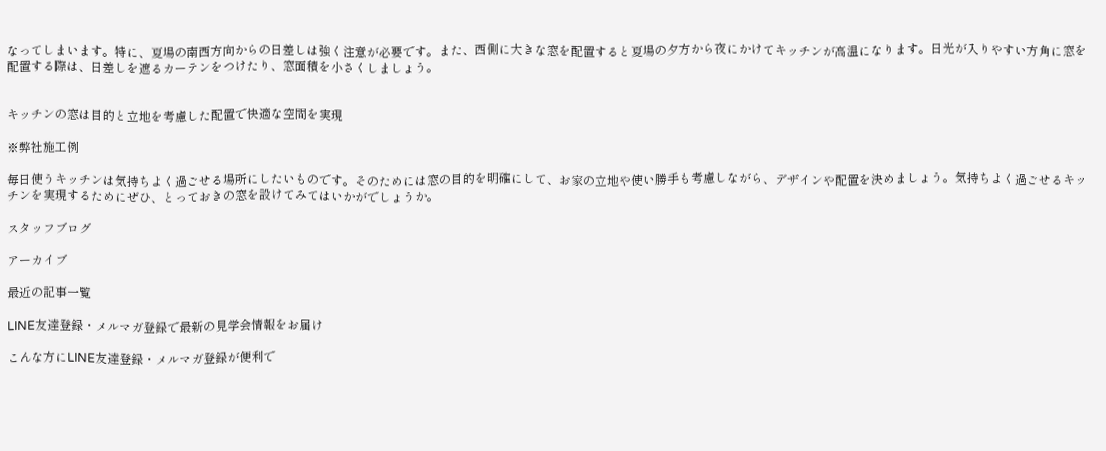なってしまいます。特に、夏場の南西方向からの日差しは強く注意が必要です。また、西側に大きな窓を配置すると夏場の夕方から夜にかけてキッチンが高温になります。日光が入りやすい方角に窓を配置する際は、日差しを遮るカーテンをつけたり、窓面積を小さくしましょう。


キッチンの窓は目的と立地を考慮した配置で快適な空間を実現

※弊社施工例

毎日使うキッチンは気持ちよく過ごせる場所にしたいものです。そのためには窓の目的を明確にして、お家の立地や使い勝手も考慮しながら、デザインや配置を決めましょう。気持ちよく過ごせるキッチンを実現するためにぜひ、とっておきの窓を設けてみてはいかがでしょうか。

スタッフブログ

アーカイブ

最近の記事一覧

LINE友達登録・メルマガ登録で最新の見学会情報をお届け

こんな方にLINE友達登録・メルマガ登録が便利で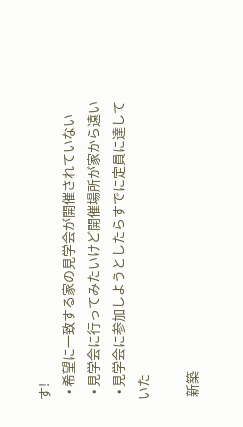す!
  • 希望に一致する家の見学会が開催されていない
  • 見学会に行ってみたいけど開催場所が家から遠い
  • 見学会に参加しようとしたらすでに定員に達していた

 新築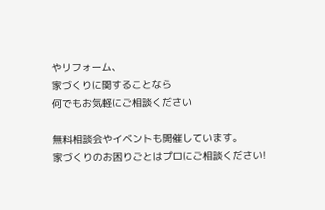やリフォーム、
家づくりに関することなら
何でもお気軽にご相談ください

無料相談会やイベントも開催しています。
家づくりのお困りごとはプロにご相談ください!